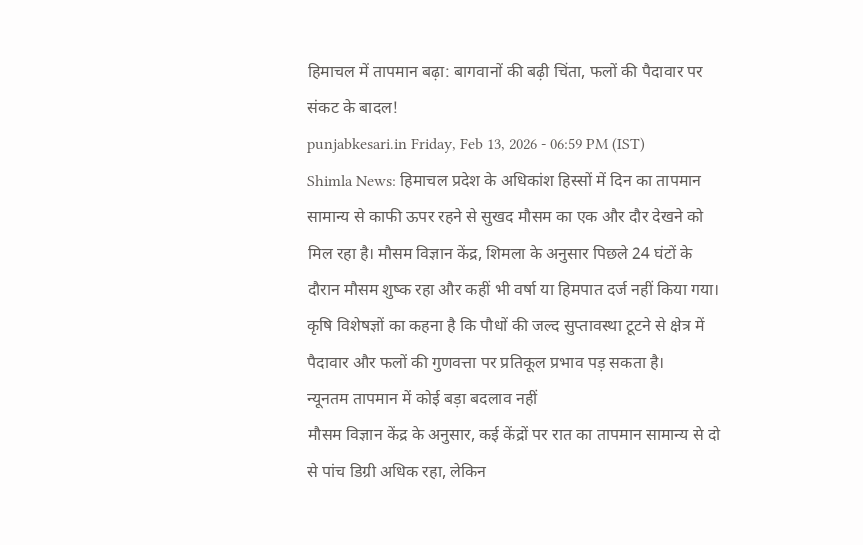हिमाचल में तापमान बढ़ा: बागवानों की बढ़ी चिंता, फलों की पैदावार पर संकट के बादल!
punjabkesari.in Friday, Feb 13, 2026 - 06:59 PM (IST)
Shimla News: हिमाचल प्रदेश के अधिकांश हिस्सों में दिन का तापमान सामान्य से काफी ऊपर रहने से सुखद मौसम का एक और दौर देखने को मिल रहा है। मौसम विज्ञान केंद्र, शिमला के अनुसार पिछले 24 घंटों के दौरान मौसम शुष्क रहा और कहीं भी वर्षा या हिमपात दर्ज नहीं किया गया। कृषि विशेषज्ञों का कहना है कि पौधों की जल्द सुप्तावस्था टूटने से क्षेत्र में पैदावार और फलों की गुणवत्ता पर प्रतिकूल प्रभाव पड़ सकता है।
न्यूनतम तापमान में कोई बड़ा बदलाव नहीं
मौसम विज्ञान केंद्र के अनुसार, कई केंद्रों पर रात का तापमान सामान्य से दो से पांच डिग्री अधिक रहा, लेकिन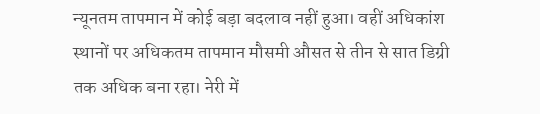न्यूनतम तापमान में कोई बड़ा बदलाव नहीं हुआ। वहीं अधिकांश स्थानों पर अधिकतम तापमान मौसमी औसत से तीन से सात डिग्री तक अधिक बना रहा। नेरी में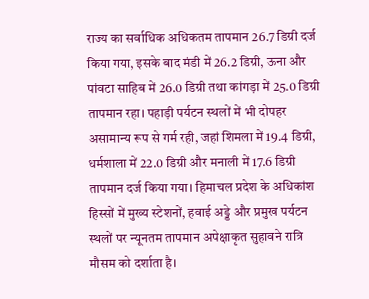राज्य का सर्वाधिक अधिकतम तापमान 26.7 डिग्री दर्ज किया गया, इसके बाद मंडी में 26.2 डिग्री, ऊना और पांवटा साहिब में 26.0 डिग्री तथा कांगड़ा में 25.0 डिग्री तापमान रहा। पहाड़ी पर्यटन स्थलों में भी दोपहर असामान्य रूप से गर्म रही, जहां शिमला में 19.4 डिग्री, धर्मशाला में 22.0 डिग्री और मनाली में 17.6 डिग्री तापमान दर्ज किया गया। हिमाचल प्रदेश के अधिकांश हिस्सों में मुख्य स्टेशनों, हवाई अड्डे और प्रमुख पर्यटन स्थलों पर न्यूनतम तापमान अपेक्षाकृत सुहावने रात्रि मौसम को दर्शाता है।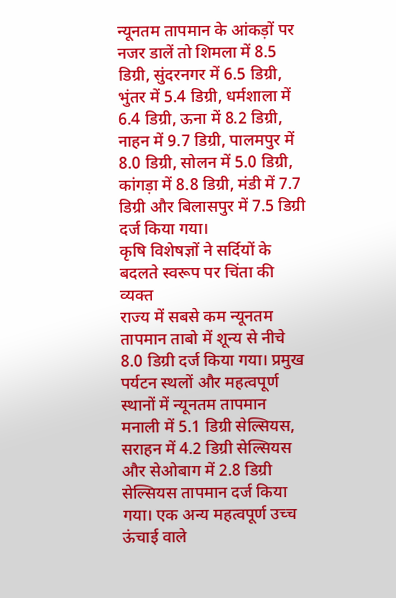न्यूनतम तापमान के आंकड़ों पर नजर डालें तो शिमला में 8.5 डिग्री, सुंदरनगर में 6.5 डिग्री, भुंतर में 5.4 डिग्री, धर्मशाला में 6.4 डिग्री, ऊना में 8.2 डिग्री, नाहन में 9.7 डिग्री, पालमपुर में 8.0 डिग्री, सोलन में 5.0 डिग्री, कांगड़ा में 8.8 डिग्री, मंडी में 7.7 डिग्री और बिलासपुर में 7.5 डिग्री दर्ज किया गया।
कृषि विशेषज्ञों ने सर्दियों के बदलते स्वरूप पर चिंता की व्यक्त
राज्य में सबसे कम न्यूनतम तापमान ताबो में शून्य से नीचे 8.0 डिग्री दर्ज किया गया। प्रमुख पर्यटन स्थलों और महत्वपूर्ण स्थानों में न्यूनतम तापमान मनाली में 5.1 डिग्री सेल्सियस, सराहन में 4.2 डिग्री सेल्सियस और सेओबाग में 2.8 डिग्री सेल्सियस तापमान दर्ज किया गया। एक अन्य महत्वपूर्ण उच्च ऊंचाई वाले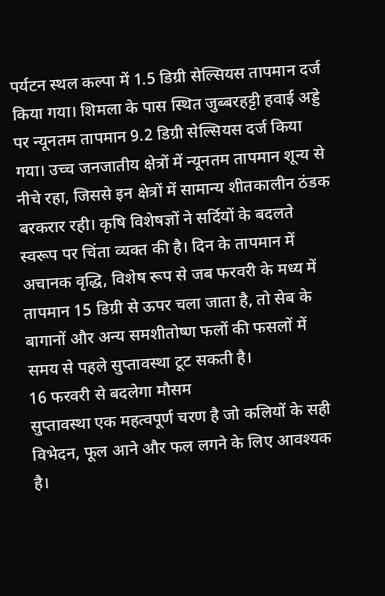पर्यटन स्थल कल्पा में 1.5 डिग्री सेल्सियस तापमान दर्ज किया गया। शिमला के पास स्थित जुब्बरहट्टी हवाई अड्डे पर न्यूनतम तापमान 9.2 डिग्री सेल्सियस दर्ज किया गया। उच्च जनजातीय क्षेत्रों में न्यूनतम तापमान शून्य से नीचे रहा, जिससे इन क्षेत्रों में सामान्य शीतकालीन ठंडक बरकरार रही। कृषि विशेषज्ञों ने सर्दियों के बदलते स्वरूप पर चिंता व्यक्त की है। दिन के तापमान में अचानक वृद्धि, विशेष रूप से जब फरवरी के मध्य में तापमान 15 डिग्री से ऊपर चला जाता है, तो सेब के बागानों और अन्य समशीतोष्ण फलों की फसलों में समय से पहले सुप्तावस्था टूट सकती है।
16 फरवरी से बदलेगा मौसम
सुप्तावस्था एक महत्वपूर्ण चरण है जो कलियों के सही विभेदन, फूल आने और फल लगने के लिए आवश्यक है।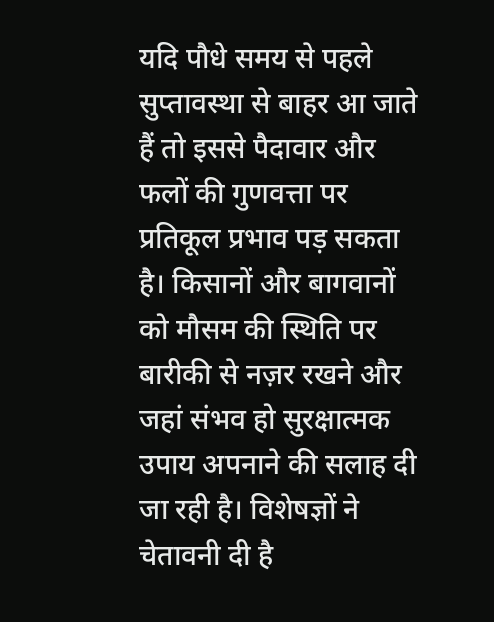यदि पौधे समय से पहले सुप्तावस्था से बाहर आ जाते हैं तो इससे पैदावार और फलों की गुणवत्ता पर प्रतिकूल प्रभाव पड़ सकता है। किसानों और बागवानों को मौसम की स्थिति पर बारीकी से नज़र रखने और जहां संभव हो सुरक्षात्मक उपाय अपनाने की सलाह दी जा रही है। विशेषज्ञों ने चेतावनी दी है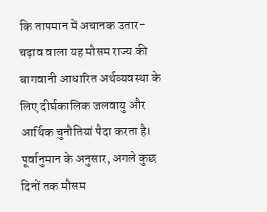कि तापमान में अचानक उतार-चढ़ाव वाला यह मौसम राज्य की बागवानी आधारित अर्थव्यवस्था के लिए दीर्घकालिक जलवायु और आर्थिक चुनौतियां पैदा करता है। पूर्वानुमान के अनुसार, अगले कुछ दिनों तक मौसम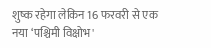शुष्क रहेगा लेकिन 16 फरवरी से एक नया ‘पश्चिमी विक्षोभ'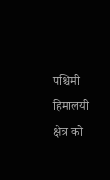पश्चिमी हिमालयी क्षेत्र को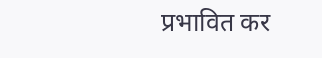प्रभावित कर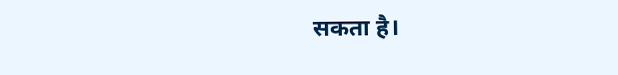सकता है।